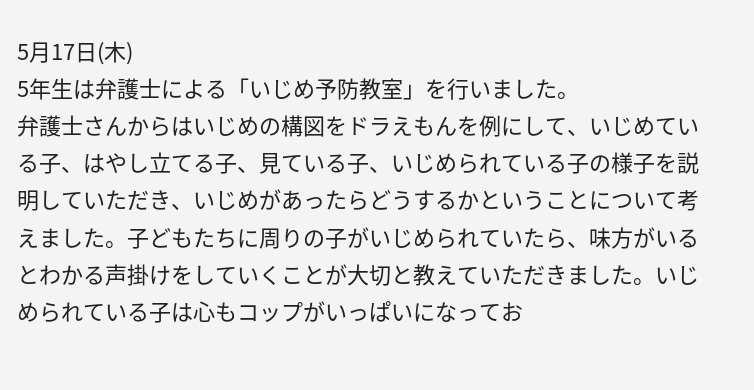5月17日(木)
5年生は弁護士による「いじめ予防教室」を行いました。
弁護士さんからはいじめの構図をドラえもんを例にして、いじめている子、はやし立てる子、見ている子、いじめられている子の様子を説明していただき、いじめがあったらどうするかということについて考えました。子どもたちに周りの子がいじめられていたら、味方がいるとわかる声掛けをしていくことが大切と教えていただきました。いじめられている子は心もコップがいっぱいになってお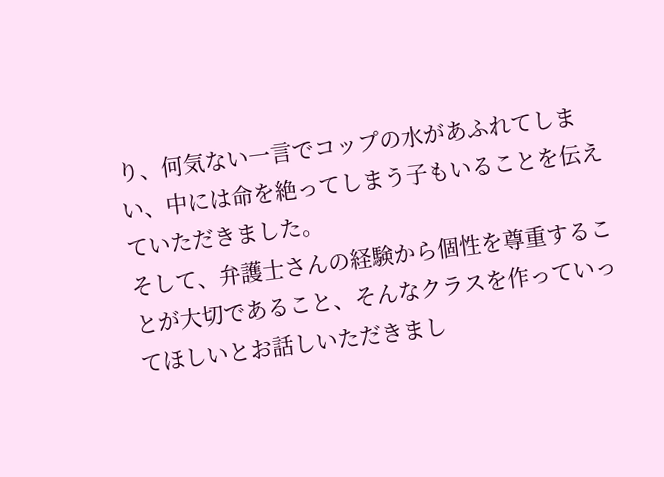り、何気ない一言でコップの水があふれてしまい、中には命を絶ってしまう子もいることを伝えていただきました。
そして、弁護士さんの経験から個性を尊重することが大切であること、そんなクラスを作っていってほしいとお話しいただきまし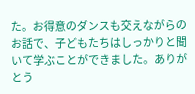た。お得意のダンスも交えながらのお話で、子どもたちはしっかりと聞いて学ぶことができました。ありがとう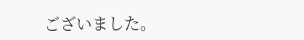ございました。